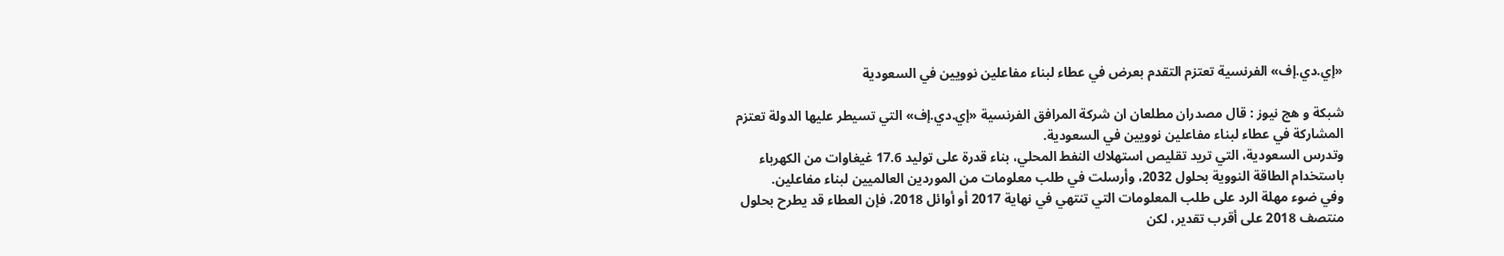«إي.دي.إف» الفرنسية تعتزم التقدم بعرض في عطاء لبناء مفاعلين نوويين في السعودية

شبكة و هج نيوز : قال مصدران مطلعان ان شركة المرافق الفرنسية «إي.دي.إف» التي تسيطر عليها الدولة تعتزم المشاركة في عطاء لبناء مفاعلين نوويين في السعودية.
وتدرس السعودية، التي تريد تقليص استهلاك النفط المحلي، بناء قدرة على توليد 17.6 غيغاوات من الكهرباء باستخدام الطاقة النووية بحلول 2032، وأرسلت في طلب معلومات من الموردين العالميين لبناء مفاعلين.
وفي ضوء مهلة الرد على طلب المعلومات التي تنتهي في نهاية 2017 أو أوائل 2018، فإن العطاء قد يطرح بحلول منتصف 2018 على أقرب تقدير، لكن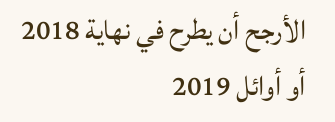الأرجح أن يطرح في نهاية 2018 أو أوائل 2019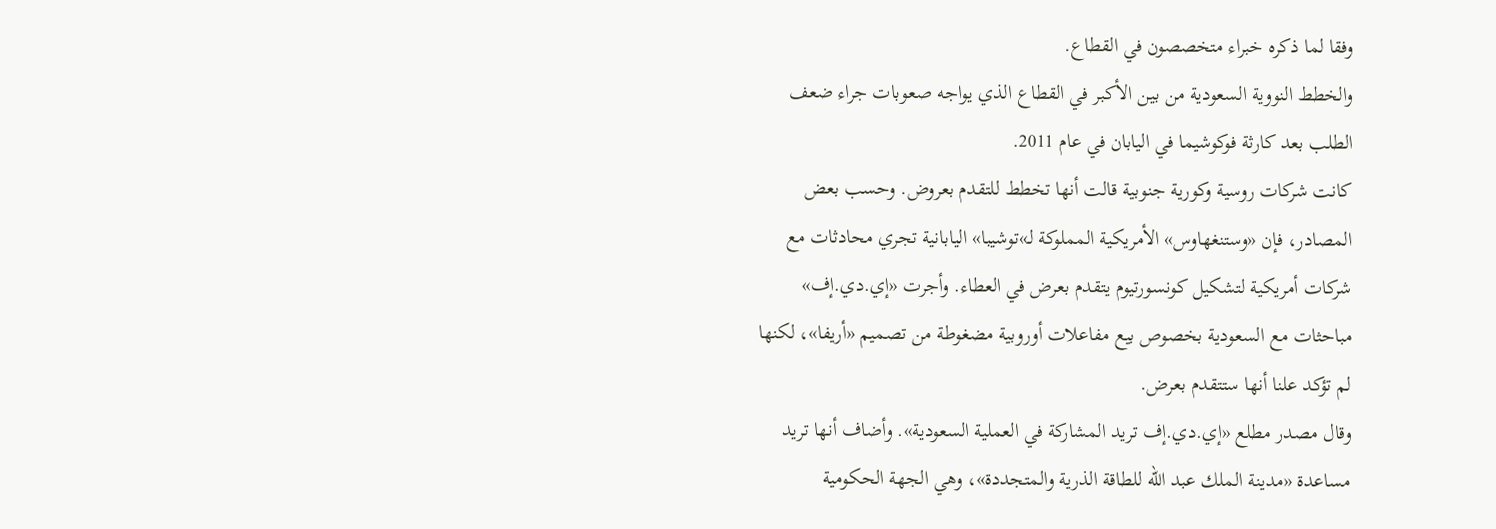وفقا لما ذكره خبراء متخصصون في القطاع.
والخطط النووية السعودية من بين الأكبر في القطاع الذي يواجه صعوبات جراء ضعف الطلب بعد كارثة فوكوشيما في اليابان في عام 2011.
كانت شركات روسية وكورية جنوبية قالت أنها تخطط للتقدم بعروض. وحسب بعض المصادر، فإن «وستنغهاوس» الأمريكية المملوكة لـ»توشيبا» اليابانية تجري محادثات مع شركات أمريكية لتشكيل كونسورتيوم يتقدم بعرض في العطاء. وأجرت «إي.دي.إف» مباحثات مع السعودية بخصوص بيع مفاعلات أوروبية مضغوطة من تصميم «أريفا»، لكنها لم تؤكد علنا أنها ستتقدم بعرض.
وقال مصدر مطلع «إي.دي.إف تريد المشاركة في العملية السعودية». وأضاف أنها تريد مساعدة «مدينة الملك عبد الله للطاقة الذرية والمتجددة»، وهي الجهة الحكومية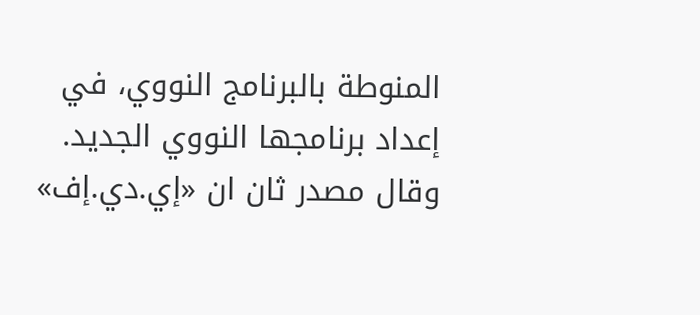المنوطة بالبرنامج النووي، في إعداد برنامجها النووي الجديد.
وقال مصدر ثان ان «إي.دي.إف»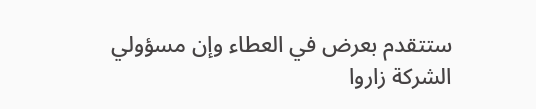ستتقدم بعرض في العطاء وإن مسؤولي الشركة زاروا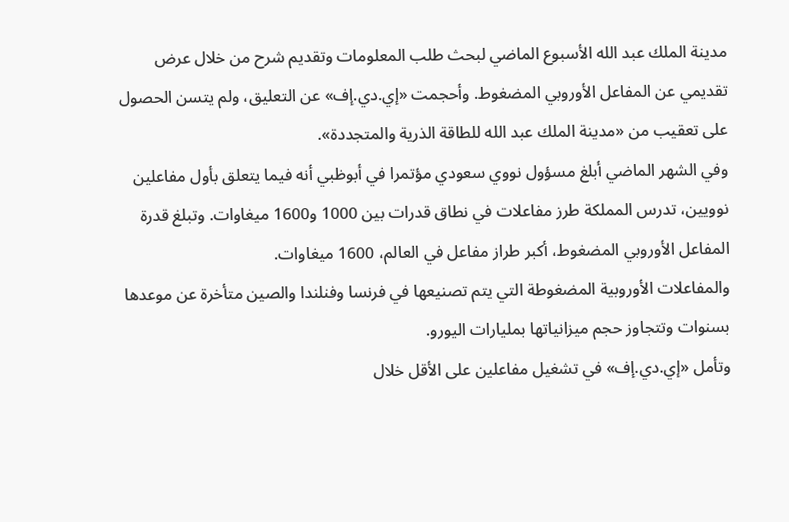مدينة الملك عبد الله الأسبوع الماضي لبحث طلب المعلومات وتقديم شرح من خلال عرض تقديمي عن المفاعل الأوروبي المضغوط. وأحجمت «إي.دي.إف» عن التعليق، ولم يتسن الحصول على تعقيب من «مدينة الملك عبد الله للطاقة الذرية والمتجددة».
وفي الشهر الماضي أبلغ مسؤول نووي سعودي مؤتمرا في أبوظبي أنه فيما يتعلق بأول مفاعلين نوويين، تدرس المملكة طرز مفاعلات في نطاق قدرات بين 1000 و1600 ميغاوات. وتبلغ قدرة المفاعل الأوروبي المضغوط، أكبر طراز مفاعل في العالم، 1600 ميغاوات.
والمفاعلات الأوروبية المضغوطة التي يتم تصنيعها في فرنسا وفنلندا والصين متأخرة عن موعدها بسنوات وتتجاوز حجم ميزانياتها بمليارات اليورو.
وتأمل «إي.دي.إف» في تشغيل مفاعلين على الأقل خلال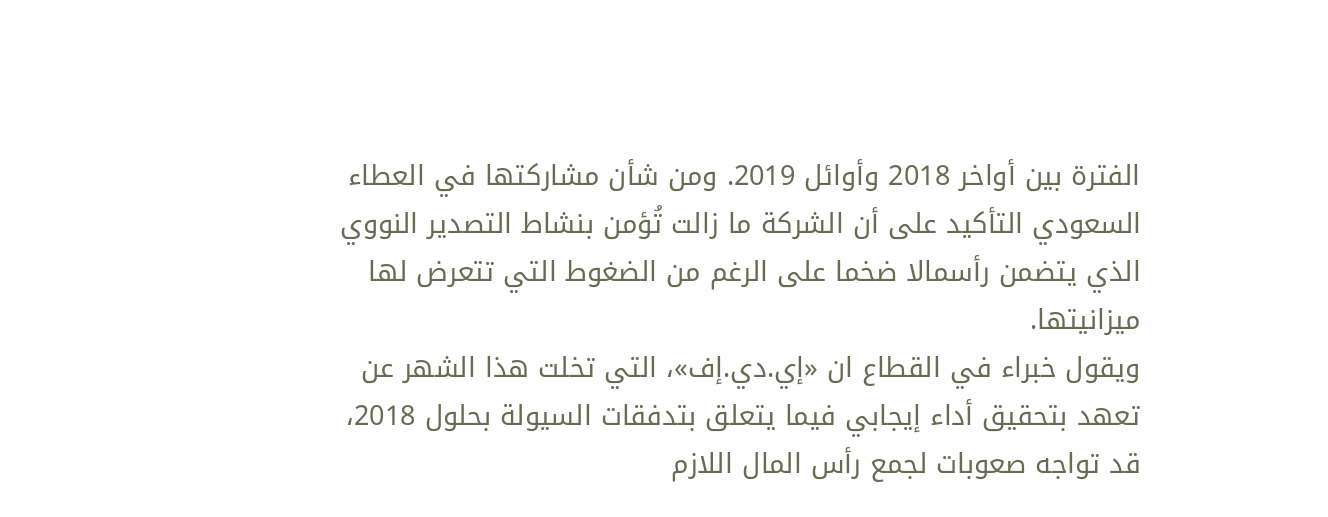الفترة بين أواخر 2018 وأوائل 2019. ومن شأن مشاركتها في العطاء السعودي التأكيد على أن الشركة ما زالت تُؤمن بنشاط التصدير النووي الذي يتضمن رأسمالا ضخما على الرغم من الضغوط التي تتعرض لها ميزانيتها.
ويقول خبراء في القطاع ان «إي.دي.إف»، التي تخلت هذا الشهر عن تعهد بتحقيق أداء إيجابي فيما يتعلق بتدفقات السيولة بحلول 2018، قد تواجه صعوبات لجمع رأس المال اللازم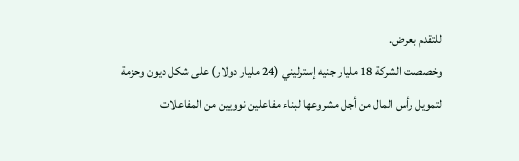للتقدم بعرض.
وخصصت الشركة 18 مليار جنيه إسترليني (24 مليار دولار) على شكل ديون وحزمة لتمويل رأس المال من أجل مشروعها لبناء مفاعلين نوويين من المفاعلات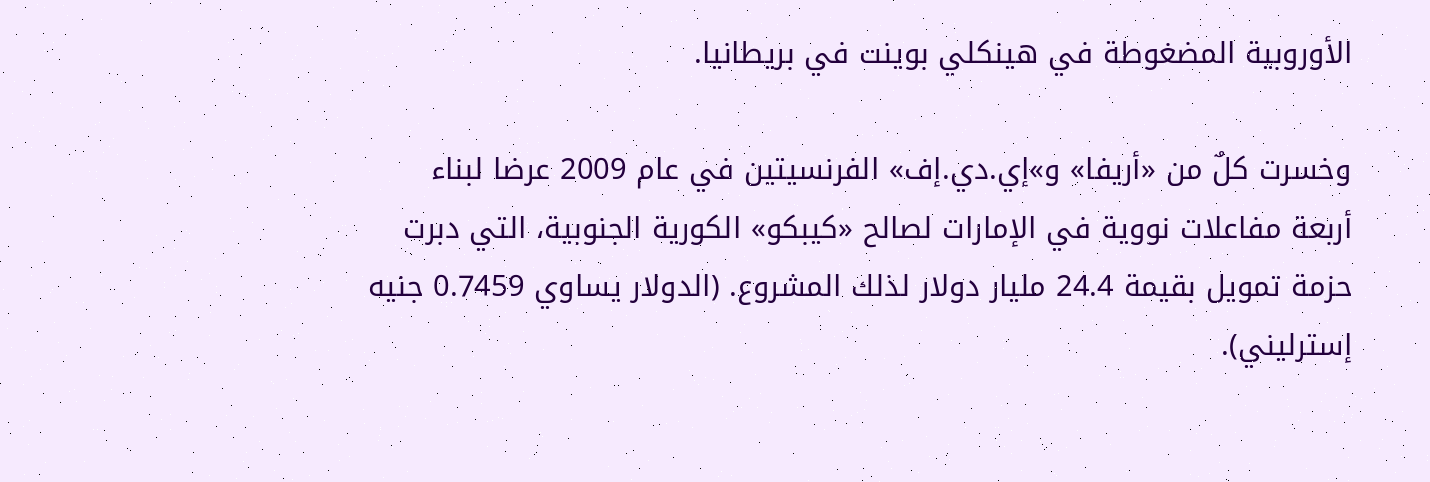الأوروبية المضغوطة في هينكلي بوينت في بريطانيا.

وخسرت كلٌ من «أريفا» و»إي.دي.إف» الفرنسيتين في عام 2009 عرضا لبناء أربعة مفاعلات نووية في الإمارات لصالح «كيبكو» الكورية الجنوبية، التي دبرت حزمة تمويل بقيمة 24.4 مليار دولار لذلك المشروع. (الدولار يساوي 0.7459 جنيه إسترليني).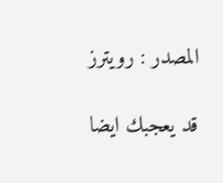المصدر : رويترز

قد يعجبك ايضا